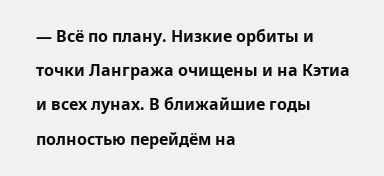— Всё по плану. Низкие орбиты и точки Лангража очищены и на Кэтиа и всех лунах. В ближайшие годы полностью перейдём на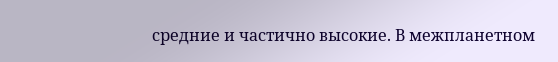средние и частично высокие. В межпланетном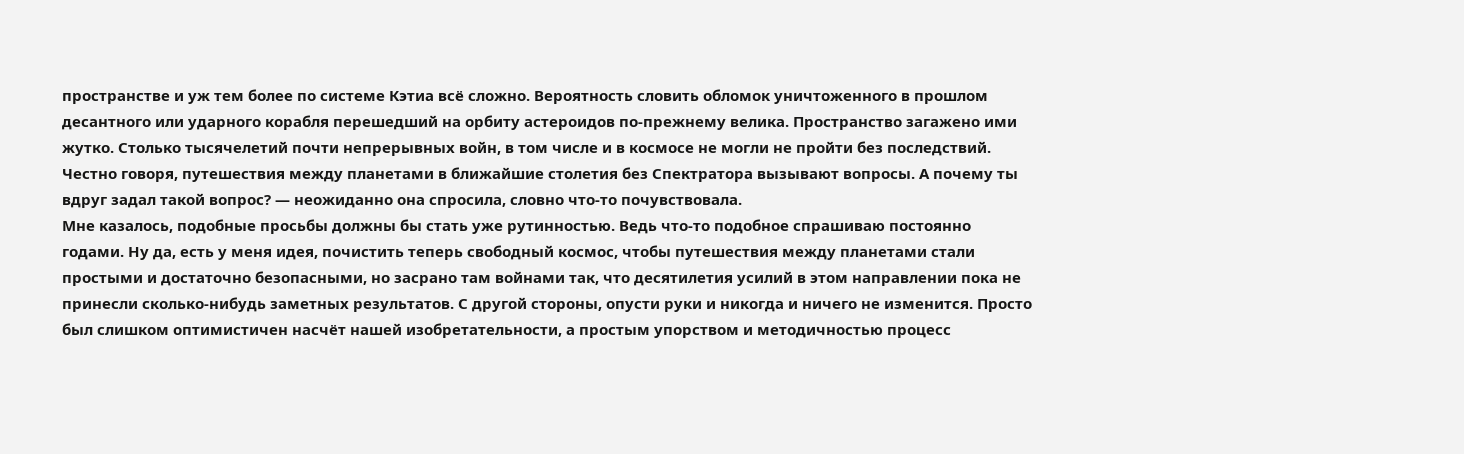пространстве и уж тем более по системе Кэтиа всё сложно. Вероятность словить обломок уничтоженного в прошлом десантного или ударного корабля перешедший на орбиту астероидов по-прежнему велика. Пространство загажено ими жутко. Столько тысячелетий почти непрерывных войн, в том числе и в космосе не могли не пройти без последствий. Честно говоря, путешествия между планетами в ближайшие столетия без Спектратора вызывают вопросы. А почему ты вдруг задал такой вопрос? — неожиданно она спросила, словно что-то почувствовала.
Мне казалось, подобные просьбы должны бы стать уже рутинностью. Ведь что-то подобное спрашиваю постоянно годами. Ну да, есть у меня идея, почистить теперь свободный космос, чтобы путешествия между планетами стали простыми и достаточно безопасными, но засрано там войнами так, что десятилетия усилий в этом направлении пока не принесли сколько-нибудь заметных результатов. С другой стороны, опусти руки и никогда и ничего не изменится. Просто был слишком оптимистичен насчёт нашей изобретательности, а простым упорством и методичностью процесс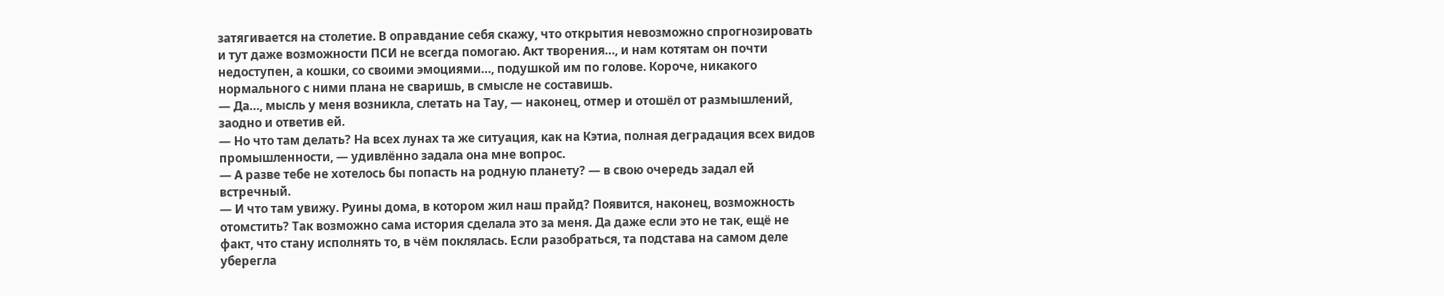затягивается на столетие. В оправдание себя скажу, что открытия невозможно спрогнозировать и тут даже возможности ПСИ не всегда помогаю. Акт творения…, и нам котятам он почти недоступен, а кошки, со своими эмоциями…, подушкой им по голове. Короче, никакого нормального с ними плана не сваришь, в смысле не составишь.
— Да…, мысль у меня возникла, слетать на Тау, — наконец, отмер и отошёл от размышлений, заодно и ответив ей.
— Но что там делать? На всех лунах та же ситуация, как на Кэтиа, полная деградация всех видов промышленности, — удивлённо задала она мне вопрос.
— А разве тебе не хотелось бы попасть на родную планету? — в свою очередь задал ей встречный.
— И что там увижу. Руины дома, в котором жил наш прайд? Появится, наконец, возможность отомстить? Так возможно сама история сделала это за меня. Да даже если это не так, ещё не факт, что стану исполнять то, в чём поклялась. Если разобраться, та подстава на самом деле уберегла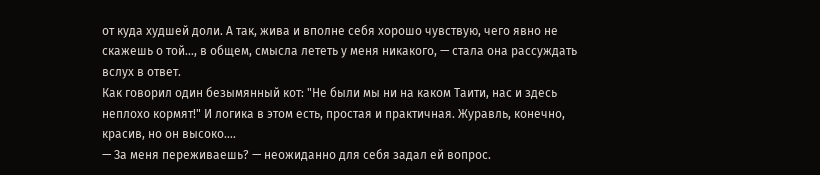от куда худшей доли. А так, жива и вполне себя хорошо чувствую, чего явно не скажешь о той…, в общем, смысла лететь у меня никакого, — стала она рассуждать вслух в ответ.
Как говорил один безымянный кот: "Не были мы ни на каком Таити, нас и здесь неплохо кормят!" И логика в этом есть, простая и практичная. Журавль, конечно, красив, но он высоко….
— За меня переживаешь? — неожиданно для себя задал ей вопрос.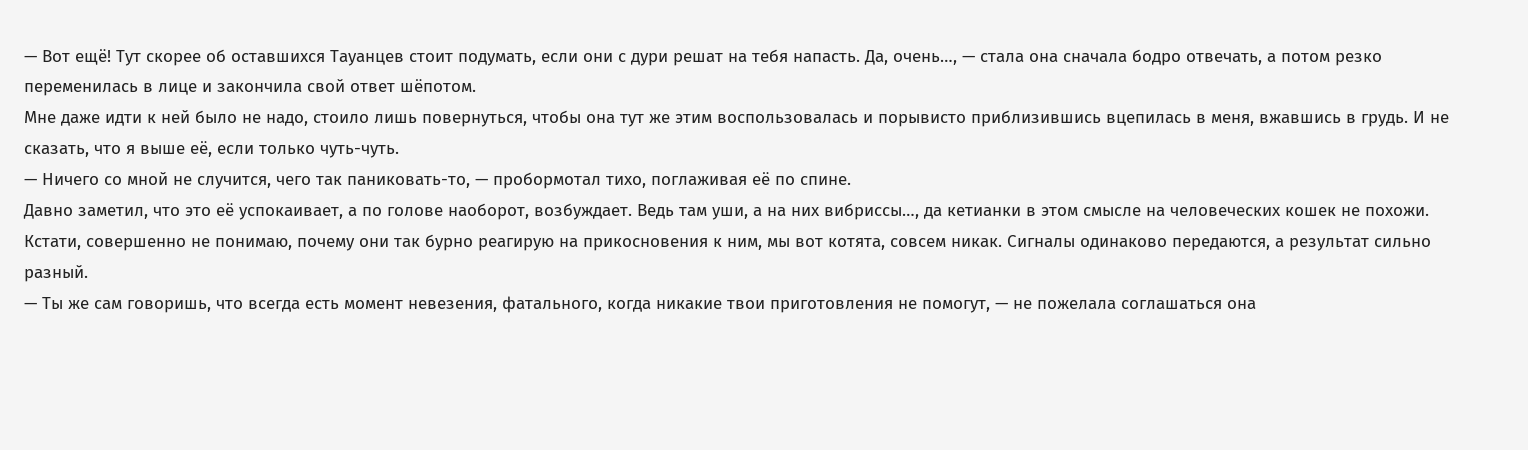— Вот ещё! Тут скорее об оставшихся Тауанцев стоит подумать, если они с дури решат на тебя напасть. Да, очень…, — стала она сначала бодро отвечать, а потом резко переменилась в лице и закончила свой ответ шёпотом.
Мне даже идти к ней было не надо, стоило лишь повернуться, чтобы она тут же этим воспользовалась и порывисто приблизившись вцепилась в меня, вжавшись в грудь. И не сказать, что я выше её, если только чуть-чуть.
— Ничего со мной не случится, чего так паниковать-то, — пробормотал тихо, поглаживая её по спине.
Давно заметил, что это её успокаивает, а по голове наоборот, возбуждает. Ведь там уши, а на них вибриссы…, да кетианки в этом смысле на человеческих кошек не похожи. Кстати, совершенно не понимаю, почему они так бурно реагирую на прикосновения к ним, мы вот котята, совсем никак. Сигналы одинаково передаются, а результат сильно разный.
— Ты же сам говоришь, что всегда есть момент невезения, фатального, когда никакие твои приготовления не помогут, — не пожелала соглашаться она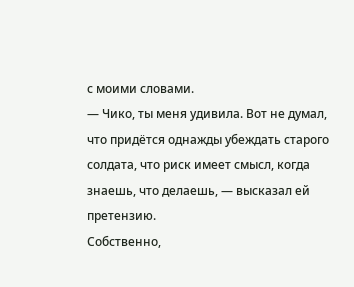с моими словами.
— Чико, ты меня удивила. Вот не думал, что придётся однажды убеждать старого солдата, что риск имеет смысл, когда знаешь, что делаешь, — высказал ей претензию.
Собственно,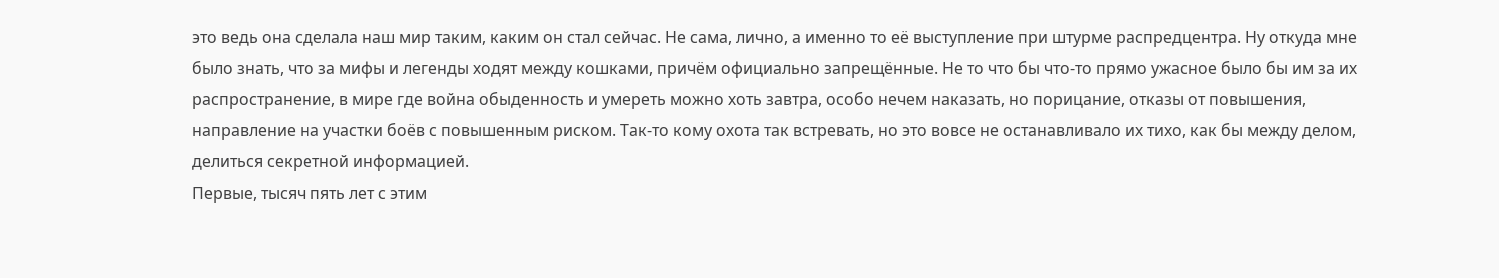это ведь она сделала наш мир таким, каким он стал сейчас. Не сама, лично, а именно то её выступление при штурме распредцентра. Ну откуда мне было знать, что за мифы и легенды ходят между кошками, причём официально запрещённые. Не то что бы что-то прямо ужасное было бы им за их распространение, в мире где война обыденность и умереть можно хоть завтра, особо нечем наказать, но порицание, отказы от повышения, направление на участки боёв с повышенным риском. Так-то кому охота так встревать, но это вовсе не останавливало их тихо, как бы между делом, делиться секретной информацией.
Первые, тысяч пять лет с этим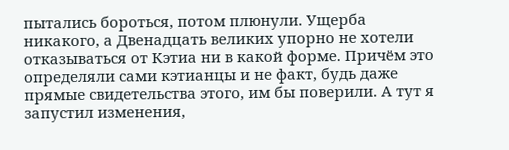пытались бороться, потом плюнули. Ущерба никакого, а Двенадцать великих упорно не хотели отказываться от Кэтиа ни в какой форме. Причём это определяли сами кэтианцы и не факт, будь даже прямые свидетельства этого, им бы поверили. А тут я запустил изменения,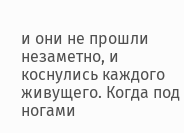и они не прошли незаметно, и коснулись каждого живущего. Когда под ногами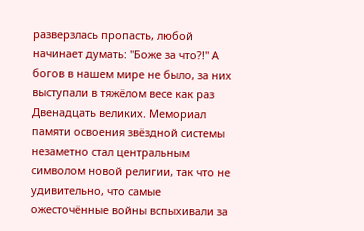разверзлась пропасть, любой начинает думать: "Боже за что?!" А богов в нашем мире не было, за них выступали в тяжёлом весе как раз Двенадцать великих. Мемориал памяти освоения звёздной системы незаметно стал центральным символом новой религии, так что не удивительно, что самые ожесточённые войны вспыхивали за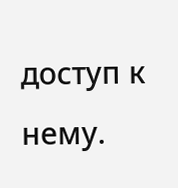доступ к нему.